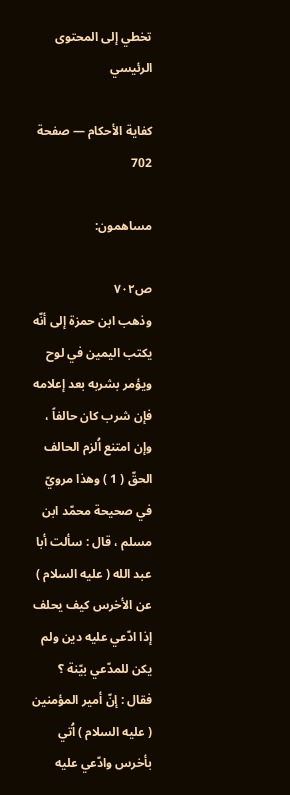تخطي إلى المحتوى الرئيسي

كفاية الأحكام — صفحة 702

مساهمون:

ص٧٠٢
وذهب ابن حمزة إلى أنّه يكتب اليمين في لوح ويؤمر بشربه بعد إعلامه فإن شرب كان حالفاً ، وإن امتنع اُلزم الحالف الحقّ ( 1 ) وهذا مرويّ في صحيحة محمّد ابن مسلم ، قال : سألت أبا عبد الله ( عليه السلام ) عن الأخرس كيف يحلف إذا ادّعي عليه دين ولم يكن للمدّعي بيّنة ؟ فقال : إنّ أمير المؤمنين ( عليه السلام ) اُتي بأخرس وادّعي عليه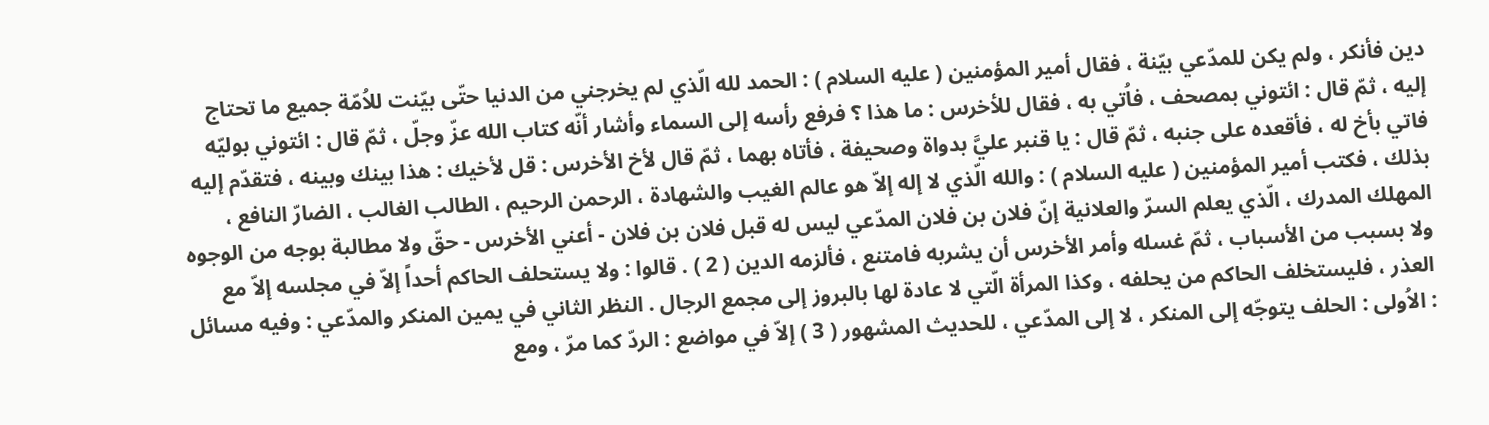دين فأنكر ، ولم يكن للمدّعي بيّنة ، فقال أمير المؤمنين ( عليه السلام ) : الحمد لله الّذي لم يخرجني من الدنيا حتّى بيّنت للاُمّة جميع ما تحتاج إليه ، ثمّ قال : ائتوني بمصحف ، فاُتي به ، فقال للأخرس : ما هذا ؟ فرفع رأسه إلى السماء وأشار أنّه كتاب الله عزّ وجلّ ، ثمّ قال : ائتوني بوليّه فاتي بأخ له ، فأقعده على جنبه ، ثمّ قال : يا قنبر عليَّ بدواة وصحيفة ، فأتاه بهما ، ثمّ قال لأخ الأخرس : قل لأخيك : هذا بينك وبينه ، فتقدّم إليه بذلك ، فكتب أمير المؤمنين ( عليه السلام ) : والله الّذي لا إله إلاّ هو عالم الغيب والشهادة ، الرحمن الرحيم ، الطالب الغالب ، الضارّ النافع ، المهلك المدرك ، الّذي يعلم السرّ والعلانية إنّ فلان بن فلان المدّعي ليس له قبل فلان بن فلان - أعني الأخرس - حقّ ولا مطالبة بوجه من الوجوه ولا بسبب من الأسباب ، ثمّ غسله وأمر الأخرس أن يشربه فامتنع ، فألزمه الدين ( 2 ) . قالوا : ولا يستحلف الحاكم أحداً إلاّ في مجلسه إلاّ مع العذر ، فليستخلف الحاكم من يحلفه ، وكذا المرأة الّتي لا عادة لها بالبروز إلى مجمع الرجال . النظر الثاني في يمين المنكر والمدّعي : وفيه مسائل : الاُولى : الحلف يتوجّه إلى المنكر ، لا إلى المدّعي ، للحديث المشهور ( 3 ) إلاّ في مواضع : الردّ كما مرّ ، ومع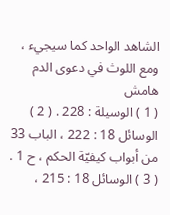الشاهد الواحد كما سيجيء ، ومع اللوث في دعوى الدم
هامش
( 1 ) الوسيلة : 228 . ( 2 ) الوسائل 18 : 222 ، الباب 33 من أبواب كيفيّة الحكم ، ح 1 . ( 3 ) الوسائل 18 : 215 ،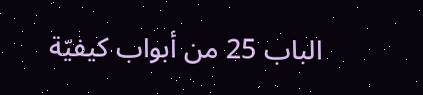الباب 25 من أبواب كيفيّة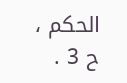الحكم ، ح 3 .